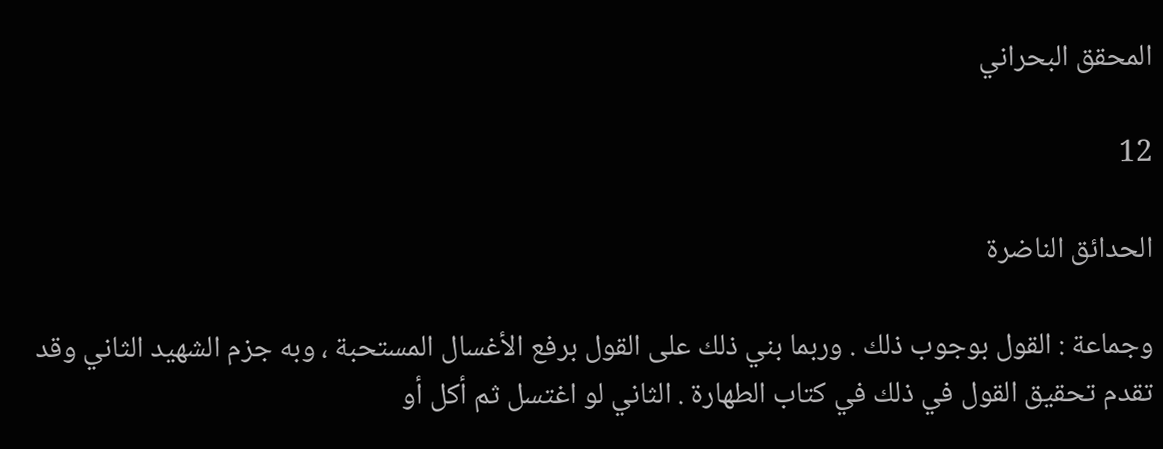المحقق البحراني

12

الحدائق الناضرة

وجماعة : القول بوجوب ذلك . وربما بني ذلك على القول برفع الأغسال المستحبة ، وبه جزم الشهيد الثاني وقد تقدم تحقيق القول في ذلك في كتاب الطهارة . الثاني لو اغتسل ثم أكل أو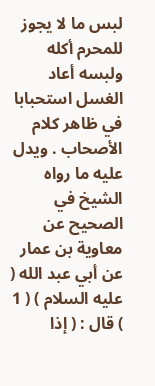لبس ما لا يجوز للمحرم أكله ولبسه أعاد الغسل استحبابا في ظاهر كلام الأصحاب . ويدل عليه ما رواه الشيخ في الصحيح عن معاوية بن عمار عن أبي عبد الله ( عليه السلام ) ( 1 ) قال : ( إذا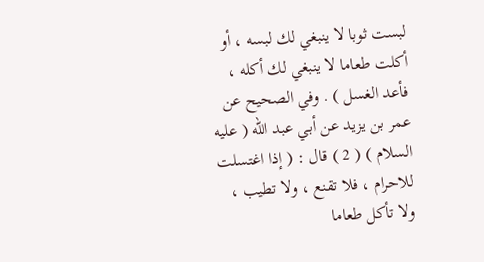لبست ثوبا لا ينبغي لك لبسه ، أو أكلت طعاما لا ينبغي لك أكله ، فأعد الغسل ) . وفي الصحيح عن عمر بن يزيد عن أبي عبد الله ( عليه السلام ) ( 2 ) قال : ( إذا اغتسلت للاحرام ، فلا تقنع ، ولا تطيب ، ولا تأكل طعاما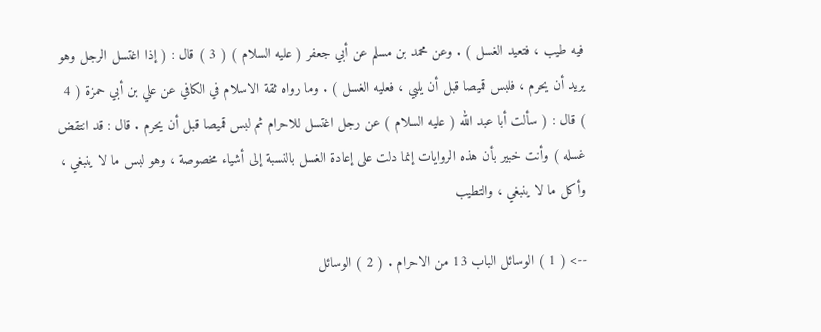فيه طيب ، فتعيد الغسل ) . وعن محمد بن مسلم عن أبي جعفر ( عليه السلام ) ( 3 ) قال : ( إذا اغتسل الرجل وهو يريد أن يحرم ، فلبس قميصا قبل أن يلبي ، فعليه الغسل ) . وما رواه ثقة الاسلام في الكافي عن علي بن أبي حمزة ( 4 ) قال : ( سألت أبا عبد الله ( عليه السلام ) عن رجل اغتسل للاحرام ثم لبس قميصا قبل أن يحرم . قال : قد انتقض غسله ) وأنت خبير بأن هذه الروايات إنما دلت على إعادة الغسل بالنسبة إلى أشياء مخصوصة ، وهو لبس ما لا ينبغي ، وأكل ما لا ينبغي ، والتطيب

--> ( 1 ) الوسائل الباب 13 من الاحرام . ( 2 ) الوسائل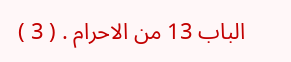الباب 13 من الاحرام . ( 3 )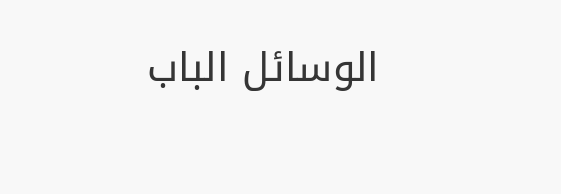الوسائل الباب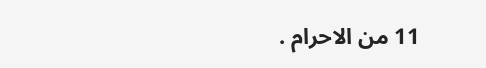11 من الاحرام .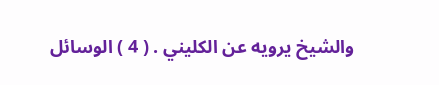والشيخ يرويه عن الكليني . ( 4 ) الوسائل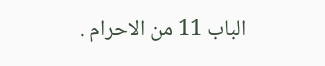الباب 11 من الاحرام .